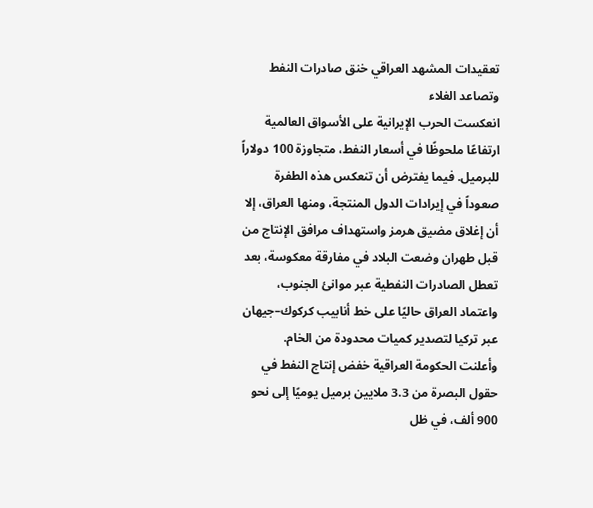تعقيدات المشهد العراقي خنق صادرات النفط وتصاعد الغلاء
انعكست الحرب الإيرانية على الأسواق العالمية ارتفاعًا ملحوظًا في أسعار النفط، متجاوزة 100 دولاراً للبرميل. فيما يفترض أن تنعكس هذه الطفرة صعوداً في إيرادات الدول المنتجة، ومنها العراق، إلا أن إغلاق مضيق هرمز واستهداف مرافق الإنتاج من قبل طهران وضعت البلاد في مفارقة معكوسة، بعد تعطل الصادرات النفطية عبر موانئ الجنوب، واعتماد العراق حاليًا على خط أنابيب كركوك–جيهان عبر تركيا لتصدير كميات محدودة من الخام.
وأعلنت الحكومة العراقية خفض إنتاج النفط في حقول البصرة من 3.3 ملايين برميل يوميًا إلى نحو 900 ألف، في ظل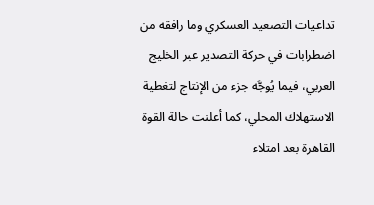تداعيات التصعيد العسكري وما رافقه من اضطرابات في حركة التصدير عبر الخليج العربي، فيما يُوجَّه جزء من الإنتاج لتغطية الاستهلاك المحلي، كما أعلنت حالة القوة القاهرة بعد امتلاء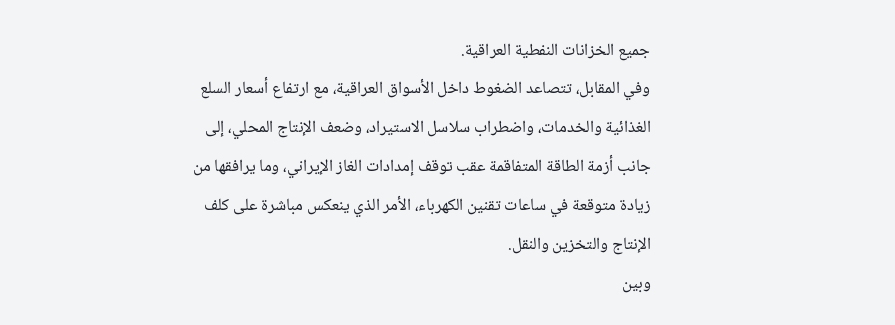جميع الخزانات النفطية العراقية.
وفي المقابل، تتصاعد الضغوط داخل الأسواق العراقية، مع ارتفاع أسعار السلع الغذائية والخدمات، واضطراب سلاسل الاستيراد، وضعف الإنتاج المحلي، إلى جانب أزمة الطاقة المتفاقمة عقب توقف إمدادات الغاز الإيراني، وما يرافقها من زيادة متوقعة في ساعات تقنين الكهرباء، الأمر الذي ينعكس مباشرة على كلف الإنتاج والتخزين والنقل.
وبين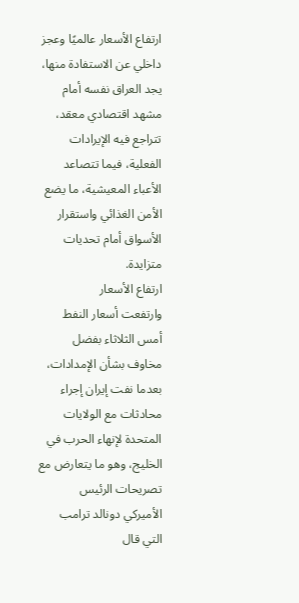ارتفاع الأسعار عالميًا وعجز داخلي عن الاستفادة منها، يجد العراق نفسه أمام مشهد اقتصادي معقد، تتراجع فيه الإيرادات الفعلية، فيما تتصاعد الأعباء المعيشية، ما يضع الأمن الغذائي واستقرار الأسواق أمام تحديات متزايدة.
ارتفاع الأسعار
وارتفعت أسعار النفط أمس الثلاثاء بفضل مخاوف بشأن الإمدادات، بعدما نفت إيران إجراء محادثات مع الولايات المتحدة لإنهاء الحرب في الخليج، وهو ما يتعارض مع تصريحات الرئيس الأميركي دونالد ترامب التي قال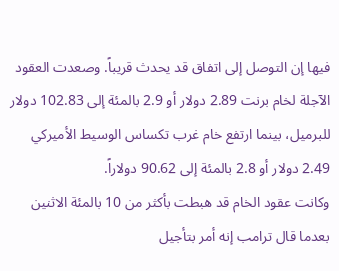فيها إن التوصل إلى اتفاق قد يحدث قريباً. وصعدت العقود الآجلة لخام برنت 2.89 دولار أو 2.9 بالمئة إلى 102.83 دولار للبرميل، بينما ارتفع خام غرب تكساس الوسيط الأميركي 2.49 دولار أو 2.8 بالمئة إلى 90.62 دولاراً.
وكانت عقود الخام قد هبطت بأكثر من 10 بالمئة الاثنين بعدما قال ترامب إنه أمر بتأجيل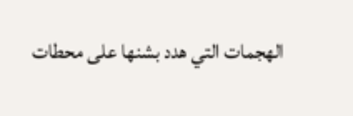الهجمات التي هدد بشنها على محطات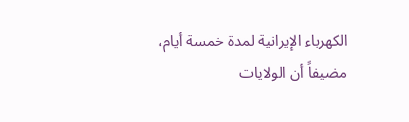الكهرباء الإيرانية لمدة خمسة أيام، مضيفاً أن الولايات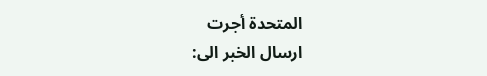المتحدة أجرت
ارسال الخبر الى: